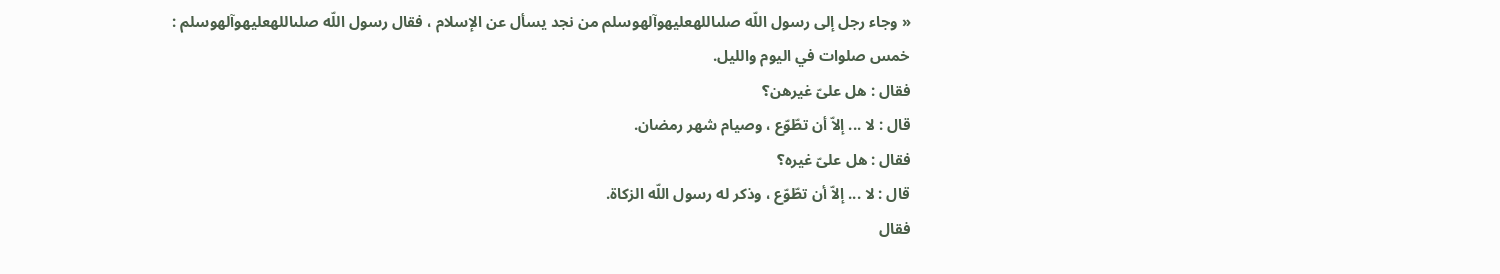« وجاء رجل إلى رسول اللّه صلىاللهعليهوآلهوسلم من نجد يسأل عن الإسلام ، فقال رسول اللّه صلىاللهعليهوآلهوسلم : خمس صلوات في اليوم والليل.
فقال : هل علىّ غيرهن؟
قال : لا ... إلاّ أن تطّوّع ، وصيام شهر رمضان.
فقال : هل علىّ غيره؟
قال : لا ... إلاّ أن تطّوّع ، وذكر له رسول اللّه الزكاة.
فقال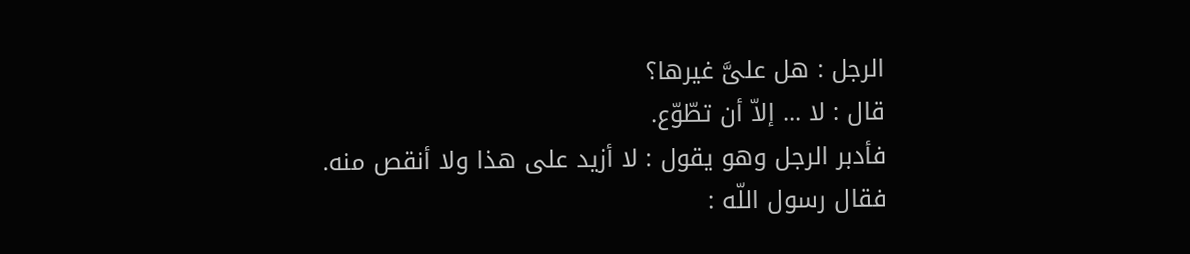الرجل : هل علىَّ غيرها؟
قال : لا ... إلاّ أن تطّوّع.
فأدبر الرجل وهو يقول : لا أزيد على هذا ولا أنقص منه.
فقال رسول اللّه :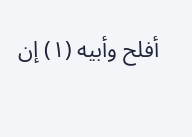أفلح وأبيه (١) إن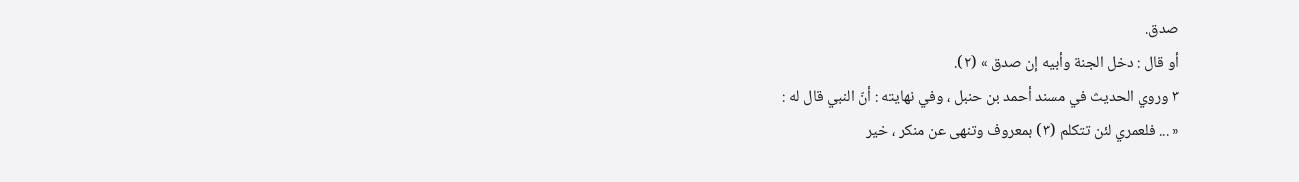صدق.
أو قال : دخل الجنة وأبيه إن صدق » (٢).
٣ وروي الحديث في مسند أحمد بن حنبل ، وفي نهايته : أنّ النبي قال له :
« ... فلعمري لئن تتكلم (٣) بمعروف وتنهى عن منكر ، خير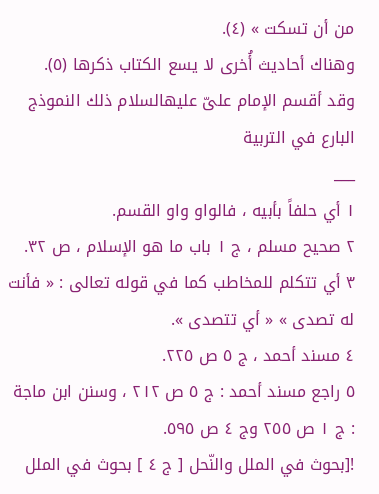من أن تسكت » (٤).
وهناك أحاديث أُخرى لا يسع الكتاب ذكرها (٥).
وقد أقسم الإمام علىّ عليهالسلام ذلك النموذج البارع في التربية
___
١ أي حلفاً بأبيه ، فالواو واو القسم.
٢ صحيح مسلم ، ج ١ باب ما هو الإسلام ، ص ٣٢.
٣ أي تتكلم للمخاطب كما في قوله تعالى : « فأنت له تصدى » « أي تتصدى ».
٤ مسند أحمد ، ج ٥ ص ٢٢٥.
٥ راجع مسند أحمد : ج ٥ ص ٢١٢ ، وسنن ابن ماجة : ج ١ ص ٢٥٥ وج ٤ ص ٥٩٥.
![بحوث في الملل والنّحل [ ج ٤ ] بحوث في الملل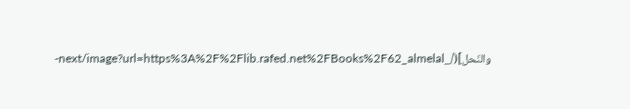والنّحل](/_next/image?url=https%3A%2F%2Flib.rafed.net%2FBooks%2F62_almelal-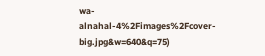wa-alnahal-4%2Fimages%2Fcover-big.jpg&w=640&q=75)